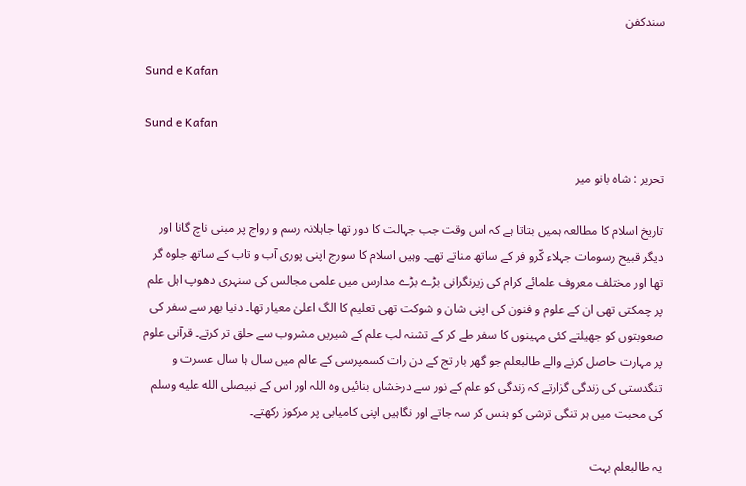سندکفن

Sund e Kafan

Sund e Kafan

تحریر : شاہ بانو میر

تاریخ اسلام کا مطالعہ ہمیں بتاتا ہے کہ اس وقت جب جہالت کا دور تھا جاہلانہ رسم و رواج پر مبنی ناچ گانا اور دیگر قبیح رسومات جہلاء کّرو فر کے ساتھ مناتے تھے۔ وہیں اسلام کا سورج اپنی پوری آب و تاب کے ساتھ جلوہ گر تھا اور مختلف معروف علمائے کرام کی زیرنگرانی بڑے بڑے مدارس میں علمی مجالس کی سنہری دھوپ اہل علم پر چمکتی تھی ان کے علوم و فنون کی اپنی شان و شوکت تھی تعلیم کا الگ اعلیٰ معیار تھا۔ دنیا بھر سے سفر کی صعوبتوں کو جھیلتے کئی مہینوں کا سفر طے کر کے تشنہ لب علم کے شیریں مشروب سے حلق تر کرتے۔ قرآنی علوم پر مہارت حاصل کرنے والے طالبعلم جو گھر بار تج کے دن رات کسمپرسی کے عالم میں سال ہا سال عسرت و تنگدستی کی زندگی گزارتے کہ زندگی کو علم کے نور سے درخشاں بنائیں وہ اللہ اور اس کے نبیصلى الله عليه وسلم کی محبت میں ہر تنگی ترشی کو ہنس کر سہ جاتے اور نگاہیں اپنی کامیابی پر مرکوز رکھتے۔

یہ طالبعلم بہت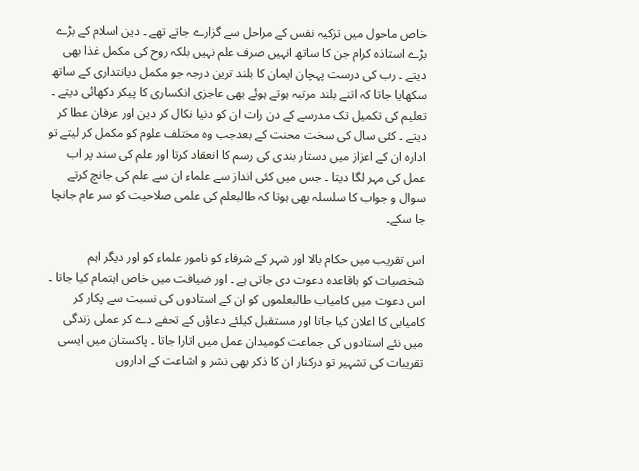خاص ماحول میں تزکیہ نفس کے مراحل سے گزارے جاتے تھے ۔ دین اسلام کے بڑے بڑے استاذہ کرام جن کا ساتھ انہیں صرف علم نہیں بلکہ روح کی مکمل غذا بھی دیتے ۔ رب کی درست پہچان ایمان کا بلند ترین درجہ جو مکمل دیانتداری کے ساتھ سکھایا جاتا کہ اتنے بلند مرتبہ ہوتے ہوئے بھی عاجزی انکساری کا پیکر دکھائی دیتے ۔ تعلیم کی تکمیل تک مدرسے کے دن رات ان کو دنیا نکال کر دین اور عرفان عطا کر دیتے ۔ کئی سال کی سخت محنت کے بعدجب وہ مختلف علوم کو مکمل کر لیتے تو ادارہ ان کے اعزاز میں دستار بندی کی رسم کا انعقاد کرتا اور علم کی سند پر اب عمل کی مہر لگا دیتا ۔ جس میں کئی انداز سے علماء ان سے علم کی جانچ کرتے سوال و جواب کا سلسلہ بھی ہوتا کہ طالبعلم کی علمی صلاحیت کو سر عام جانچا جا سکے۔

اس تقریب میں حکام بالا اور شہر کے شرفاء کو نامور علماء کو اور دیگر اہم شخصیات کو باقاعدہ دعوت دی جاتی ہے ۔ اور ضیافت میں خاص اہتمام کیا جاتا ۔ اس دعوت میں کامیاب طالبعلموں کو ان کے استادوں کی نسبت سے پکار کر کامیابی کا اعلان کیا جاتا اور مستقبل کیلئے دعاؤں کے تحفے دے کر عملی زندگی میں نئے استادوں کی جماعت کومیدان عمل میں اتارا جاتا ۔ پاکستان میں ایسی تقریبات کی تشہیر تو درکنار ان کا ذکر بھی نشر و اشاعت کے اداروں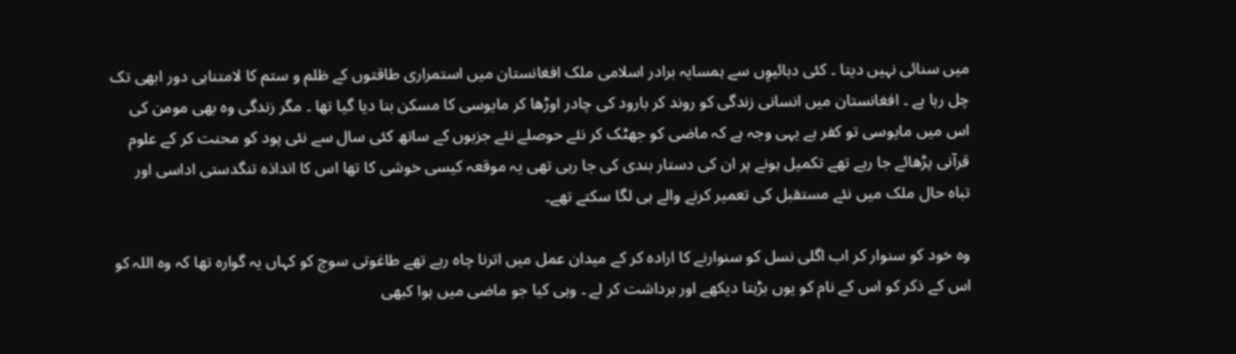میں سنائی نہیں دیتا ۔ کئی دہائیوِں سے ہمسایہ برادر اسلامی ملک افغانستان میں استمراری طاقتوں کے ظلم و ستم کا لامتناہی دور ابھی تک چل رہا ہے ۔ افغانستان میں انسانی زندگی کو روند کر بارود کی چادر اوڑھا کر مایوسی کا مسکن بنا دیا گیا تھا ۔ مگر زندگی وہ بھی مومن کی اس میں مایوسی تو کفر ہے یہی وجہ ہے کہ ماضی کو جھٹک کر نئے حوصلے نئے جزبوں کے ساتھ کئی سال سے نئی پود کو محنت کر کے علوم قرآنی پڑھائے جا رہے تھے تکمیل ہونے پر ان کی دستار بندی کی جا رہی تھی یہ موقعہ کیسی خوشی کا تھا اس کا انداذہ تنگدستی اداسی اور تباہ حال ملک میں نئے مستقبل کی تعمیر کرنے والے ہی لگا سکتے تھے۔

وہ خود کو سنوار کر اب اگلی نسل کو سنوارنے کا ارادہ کر کے میدان عمل میں اترنا چاہ رہے تھے طاغوتی سوچ کو کہاں یہ گوارہ تھا کہ وہ اللہ کو اس کے ذکر کو اس کے نام کو یوں بڑہتا دیکھے اور برداشت کر لے ۔ وہی کیا جو ماضی میں ہوا کبھی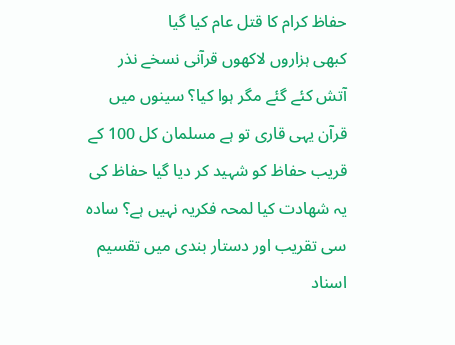حفاظ کرام کا قتل عام کیا گیا
کبھی ہزاروں لاکھوں قرآنی نسخے نذر آتش کئے گئے مگر ہوا کیا؟ سینوں میں قرآن یہی قاری تو ہے مسلمان کل 100 کے قریب حفاظ کو شہید کر دیا گیا حفاظ کی یہ شھادت کیا لمحہ فکریہ نہیں ہے؟ سادہ سی تقریب اور دستار بندی میں تقسیم اسناد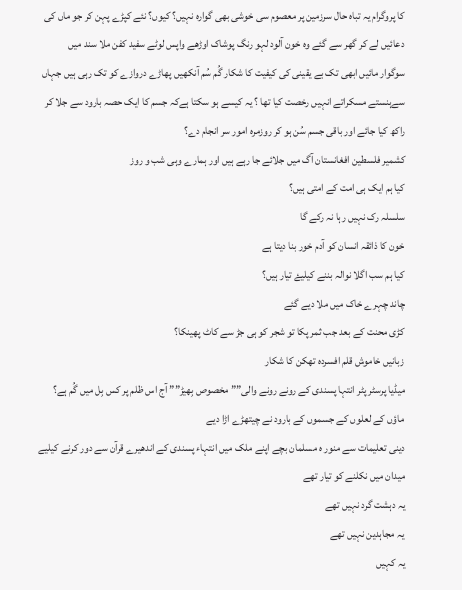کا پروگرام یہ تباہ حال سرزمین پر معصوم سی خوشی بھی گوارہ نہیں؟ کیوں؟ نئے کپڑے پہن کر جو ماں کی دعائیں لے کر گھر سے گئے وہ خون آلود لہو رنگ پوشاک اوڑھے واپس لوٹے سفید کفن ملا سند میں
سوگوار مائیں ابھی تک بے یقینی کی کیفیت کا شکار گُم سُم آنکھیں پھاڑے دروازے کو تک رہی ہیں جہاں سےہنستے مسکراتے انہیں رخصت کیا تھا ؟ یہ کیسے ہو سکتا ہےکہ جسم کا ایک حصہ بارود سے جلا کر راکھ کیا جائے اور باقی جسم سُن ہو کر روزمرہ امور سر انجام دے؟
کشمیر فلسطین افغانستان آگ میں جلائے جا رہے ہیں اور ہمارے وہی شب و روز
کیا ہم ایک ہی امت کے امتی ہیں؟
سلسلہ رک نہیں رہا نہ رکے گا
خون کا ذائقہ انسان کو آدم خور بنا دیتا ہے
کیا ہم سب اگلا نوالہ بننے کیلیۓ تیار ہیں؟
چاند چہرے خاک میں ملا دیے گئے
کڑی محنت کے بعد جب ثمر پکا تو شجر کو ہی جڑ سے کاٹ پھینکا؟
زبانیں خاموش قلم افسردہ تھکن کا شکار
میڈیا پرسٹر پٹر انتہا پسندی کے رونے رونے والی”” مخصوص بِھیڑ”” آج اس ظلم پر کس بِل میں گُم ہے؟
ماؤں کے لعلوں کے جسموں کے بارود نے چیتھڑے اڑا دیے
دینی تعلیمات سے منور ہ مسلمان بچے اپنے ملک میں انتہاء پسندی کے اندھیرے قرآن سے دور کرنے کیلیے میدان میں نکلنے کو تیار تھے
یہ دہشت گرد نہیں تھے
یہ مجاہدین نہیں تھے
یہ کہیں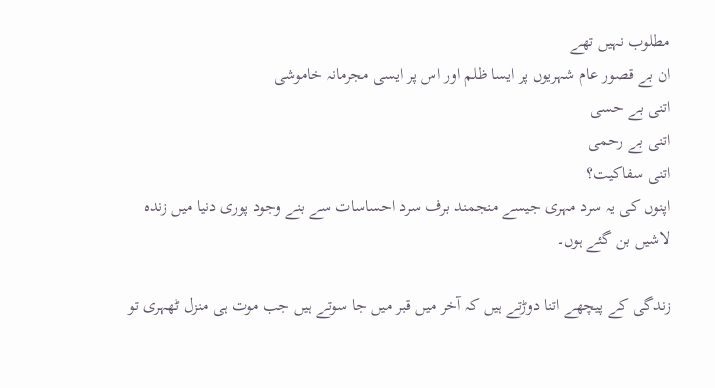مطلوب نہیں تھے
ان بے قصور عام شہریوں پر ایسا ظلم اور اس پر ایسی مجرمانہ خاموشی
اتنی بے حسی
اتنی بے رحمی
اتنی سفاکیت؟
اپنوں کی یہ سرد مہری جیسے منجمند برف سرد احساسات سے بنے وجود پوری دنیا میں زندہ لاشیں بن گئے ہوں۔

زندگی کے پیچھے اتنا دوڑتے ہیں کہ آخر میں قبر میں جا سوتے ہیں جب موت ہی منزل ٹھہری تو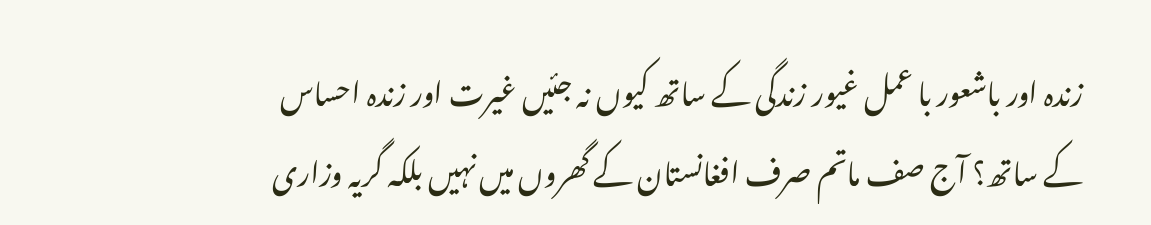زندہ اور باشعور با عمل غیور زندگی کے ساتھ کیوں نہ جئیں غیرت اور زندہ احساس کے ساتھ؟ آج صف ماتم صرف افغانستان کے گھروں میں نہیں بلکہ گریہ وزاری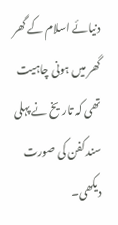دنیائے اسلام کے گھر گھر میں ہونی چاہیت تھی کہ تاریخ نے پہلی سند کفن کی صورت دیکھی۔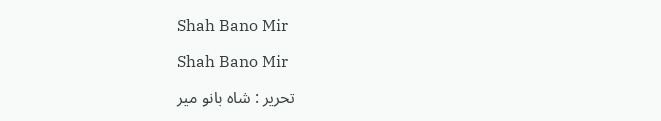Shah Bano Mir

Shah Bano Mir

تحریر : شاہ بانو میر